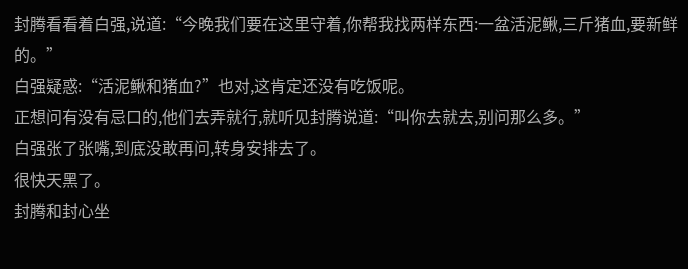封腾看看着白强,说道:“今晚我们要在这里守着,你帮我找两样东西:一盆活泥鳅,三斤猪血,要新鲜的。”
白强疑惑:“活泥鳅和猪血?”也对,这肯定还没有吃饭呢。
正想问有没有忌口的,他们去弄就行,就听见封腾说道:“叫你去就去,别问那么多。”
白强张了张嘴,到底没敢再问,转身安排去了。
很快天黑了。
封腾和封心坐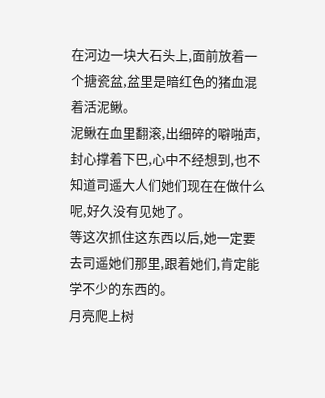在河边一块大石头上,面前放着一个搪瓷盆,盆里是暗红色的猪血混着活泥鳅。
泥鳅在血里翻滚,出细碎的噼啪声,封心撑着下巴,心中不经想到,也不知道司遥大人们她们现在在做什么呢,好久没有见她了。
等这次抓住这东西以后,她一定要去司遥她们那里,跟着她们,肯定能学不少的东西的。
月亮爬上树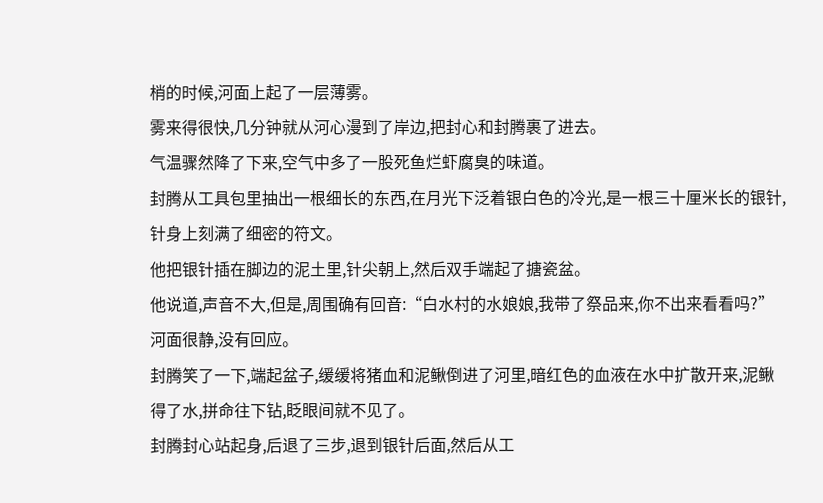梢的时候,河面上起了一层薄雾。
雾来得很快,几分钟就从河心漫到了岸边,把封心和封腾裹了进去。
气温骤然降了下来,空气中多了一股死鱼烂虾腐臭的味道。
封腾从工具包里抽出一根细长的东西,在月光下泛着银白色的冷光,是一根三十厘米长的银针,针身上刻满了细密的符文。
他把银针插在脚边的泥土里,针尖朝上,然后双手端起了搪瓷盆。
他说道,声音不大,但是,周围确有回音:“白水村的水娘娘,我带了祭品来,你不出来看看吗?”
河面很静,没有回应。
封腾笑了一下,端起盆子,缓缓将猪血和泥鳅倒进了河里,暗红色的血液在水中扩散开来,泥鳅得了水,拼命往下钻,眨眼间就不见了。
封腾封心站起身,后退了三步,退到银针后面,然后从工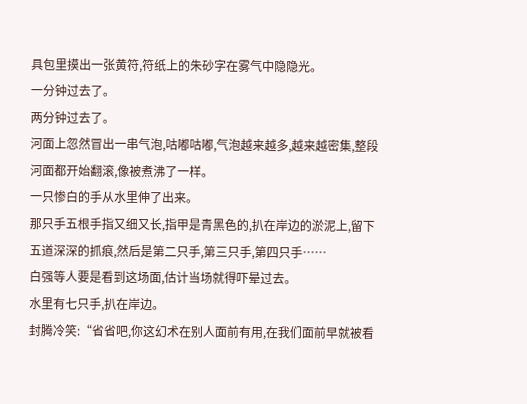具包里摸出一张黄符,符纸上的朱砂字在雾气中隐隐光。
一分钟过去了。
两分钟过去了。
河面上忽然冒出一串气泡,咕嘟咕嘟,气泡越来越多,越来越密集,整段河面都开始翻滚,像被煮沸了一样。
一只惨白的手从水里伸了出来。
那只手五根手指又细又长,指甲是青黑色的,扒在岸边的淤泥上,留下五道深深的抓痕,然后是第二只手,第三只手,第四只手……
白强等人要是看到这场面,估计当场就得吓晕过去。
水里有七只手,扒在岸边。
封腾冷笑:“省省吧,你这幻术在别人面前有用,在我们面前早就被看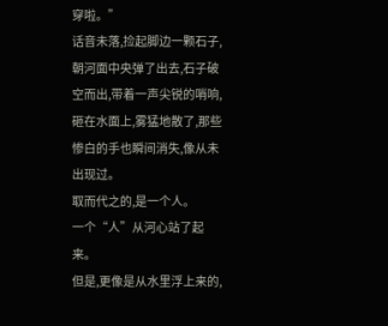穿啦。”
话音未落,捡起脚边一颗石子,朝河面中央弹了出去,石子破空而出,带着一声尖锐的哨响,砸在水面上,雾猛地散了,那些惨白的手也瞬间消失,像从未出现过。
取而代之的,是一个人。
一个“人”从河心站了起来。
但是,更像是从水里浮上来的,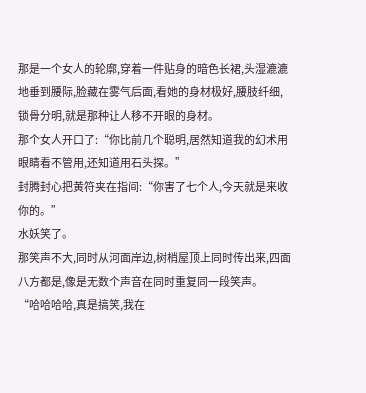那是一个女人的轮廓,穿着一件贴身的暗色长裙,头湿漉漉地垂到腰际,脸藏在雾气后面,看她的身材极好,腰肢纤细,锁骨分明,就是那种让人移不开眼的身材。
那个女人开口了:“你比前几个聪明,居然知道我的幻术用眼睛看不管用,还知道用石头探。”
封腾封心把黄符夹在指间:“你害了七个人,今天就是来收你的。”
水妖笑了。
那笑声不大,同时从河面岸边,树梢屋顶上同时传出来,四面八方都是,像是无数个声音在同时重复同一段笑声。
“哈哈哈哈,真是搞笑,我在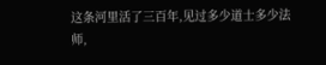这条河里活了三百年,见过多少道士多少法师,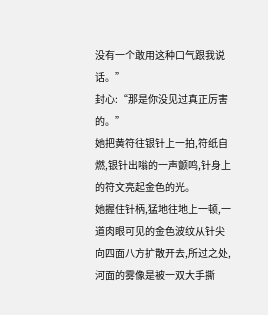没有一个敢用这种口气跟我说话。”
封心:“那是你没见过真正厉害的。”
她把黄符往银针上一拍,符纸自燃,银针出嗡的一声颤鸣,针身上的符文亮起金色的光。
她握住针柄,猛地往地上一顿,一道肉眼可见的金色波纹从针尖向四面八方扩散开去,所过之处,河面的雾像是被一双大手撕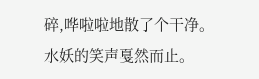碎,哗啦啦地散了个干净。
水妖的笑声戛然而止。